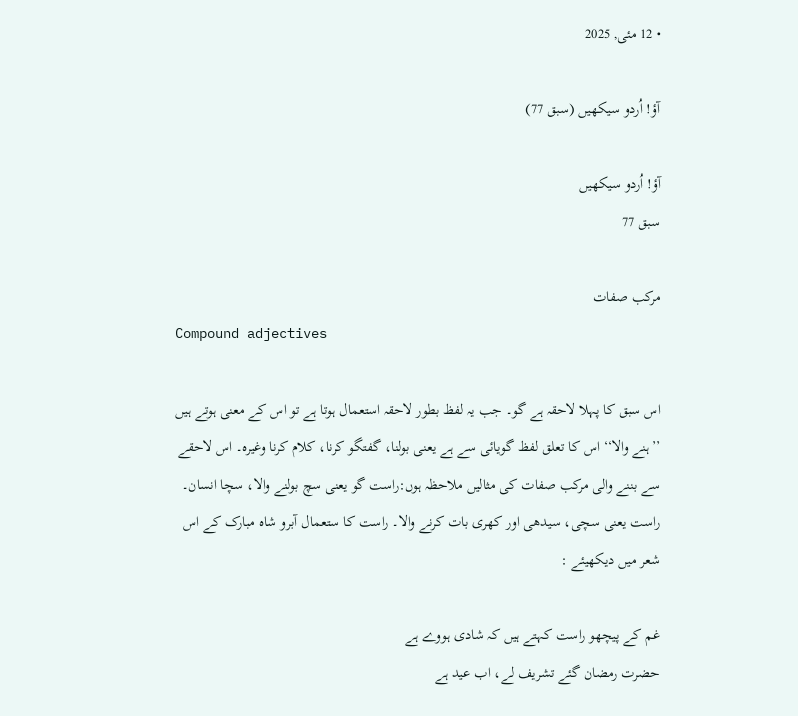• 12 مئی, 2025

آؤ! اُردو سیکھیں (سبق 77)

آؤ! اُردو سیکھیں
سبق 77

مرکب صفات
Compound adjectives

اس سبق کا پہلا لاحقہ ہے گو۔ جب یہ لفظ بطور لاحقہ استعمال ہوتا ہے تو اس کے معنی ہوتے ہیں ’’ہنے والا‘‘ اس کا تعلق لفظ گویائی سے ہے یعنی بولنا، گفتگو کرنا، کلام کرنا وغیرہ۔ اس لاحقے سے بننے والی مرکب صفات کی مثالیں ملاحظہ ہوں:راست گو یعنی سچ بولنے والا، سچا انسان۔ راست یعنی سچی، سیدھی اور کھری بات کرنے والا۔ راست کا ستعمال آبرو شاہ مبارک کے اس شعر میں دیکھیئے :

غم کے پیچھو راست کہتے ہیں کہ شادی ہووے ہے
حضرت رمضان گئے تشریف لے، اب عید ہے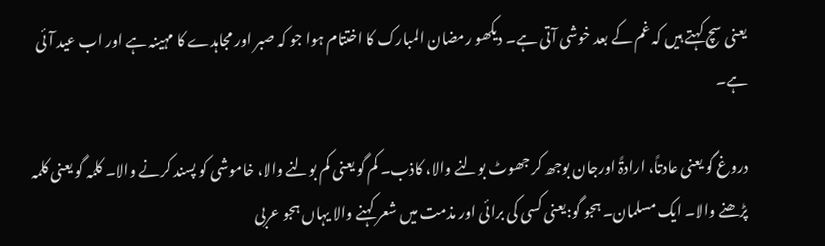یعنی سچ کہتے ہیں کہ غم کے بعد خوشی آتی ہے۔ دیکھو رمضان المبارک کا اختتام ہوا جو کہ صبر اور مجاہدے کا مہینہ ہے اور اب عید آئی ہے۔

دروغ گو یعنی عادتاً، ارادۃً اورجان بوجھ کر جھوٹ بولنے والا، کاذب۔ کم گو یعنی کم بولنے والا، خاموشی کو پسند کرنے والا۔ کلمہ گو یعنی کلمہ پڑھنے والا۔ ایک مسلمان۔ ہجو گو:یعنی کسی کی برائی اور مذمت میں شعر کہنے والا یہاں ہجو عربی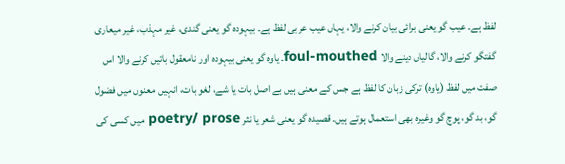لفظ ہے۔ عیب گو یعنی برائی بیان کرنے والا، یہاں عیب عربی لفظ ہے۔ بیہودہ گو یعنی گندی، غیر مہذب، غیر میعاری گفتگو کرنے والا، گالیاں دینے والا foul-mouthed۔ یاوہ گو یعنی بیہودہ اور نامعقول باتیں کرنے والا اس صفت میں لفظ (یاوہ) ترکی زبان کا لفظ ہے جس کے معنی ہیں بے اصل بات یا شے، لغو بات، انہیں معنوں میں فضول گو، بد گو، پوچ گو وغیرہ بھی استعمال ہوتے ہیں۔ قصیدہ گو یعنی شعر یا نثر poetry/ prose میں کسی کی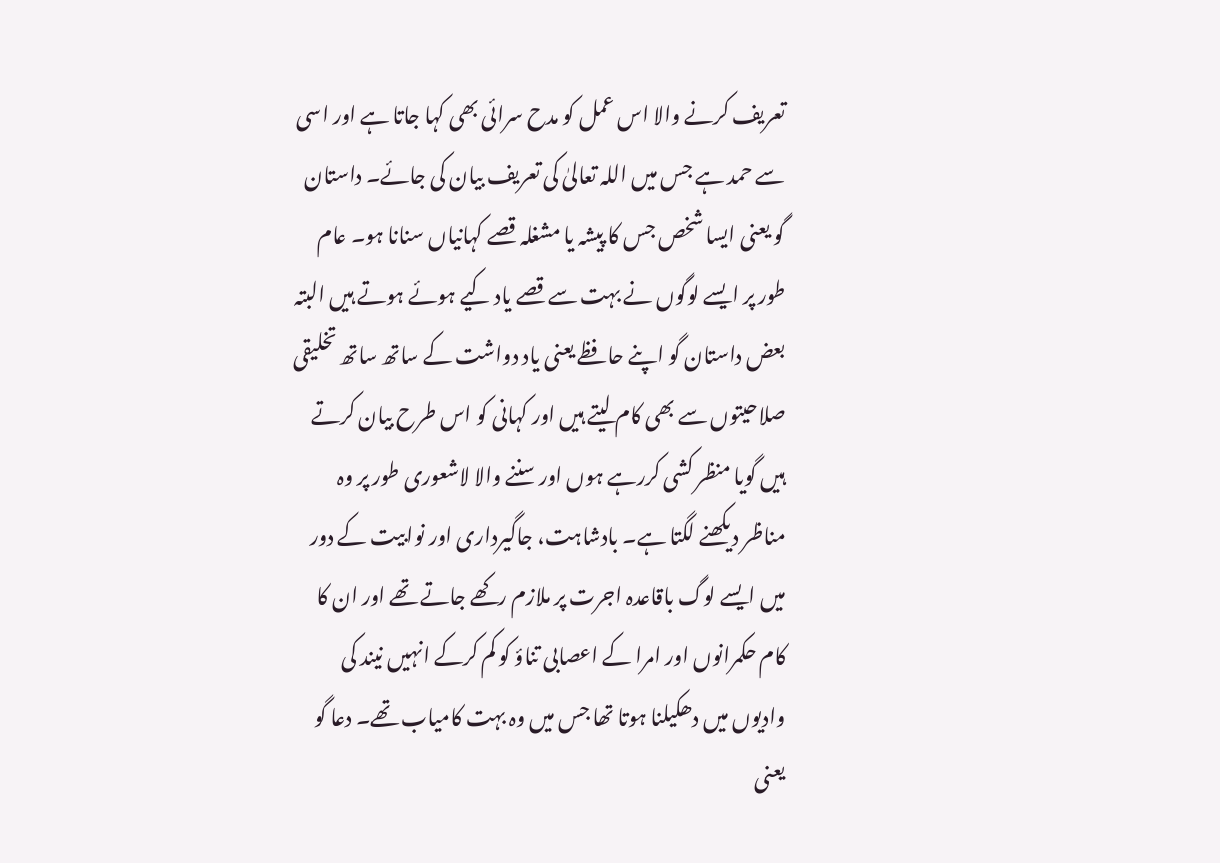تعریف کرنے والا اس عمل کو مدح سرائی بھی کہا جاتا ہے اور اسی سے حمد ہے جس میں اللہ تعالیٰ کی تعریف بیان کی جائے۔ داستان گو یعنی ایسا شخص جس کا پیشہ یا مشغلہ قصے کہانیاں سنانا ہو۔ عام طور پر ایسے لوگوں نے بہت سے قصے یاد کیے ہوئے ہوتے ہیں البتہ بعض داستان گو اپنے حافظے یعنی یاد دواشت کے ساتھ ساتھ تخلیقی صلاحیتوں سے بھی کام لیتے ہیں اور کہانی کو اس طرح بیان کرتے ہیں گویا منظر کشی کررہے ہوں اور سننے والا لاشعوری طور پر وہ مناظر دیکھنے لگتا ہے۔ بادشاہت، جاگیرداری اور نوابیت کے دور میں ایسے لوگ باقاعدہ اجرت پر ملازم رکھے جاتے تھے اور ان کا کام حکمرانوں اور امرا کے اعصابی تناؤ کو کم کرکے انہیں نیند کی وادیوں میں دھکیلنا ہوتا تھا جس میں وہ بہت کامیاب تھے۔ دعا گو یعنی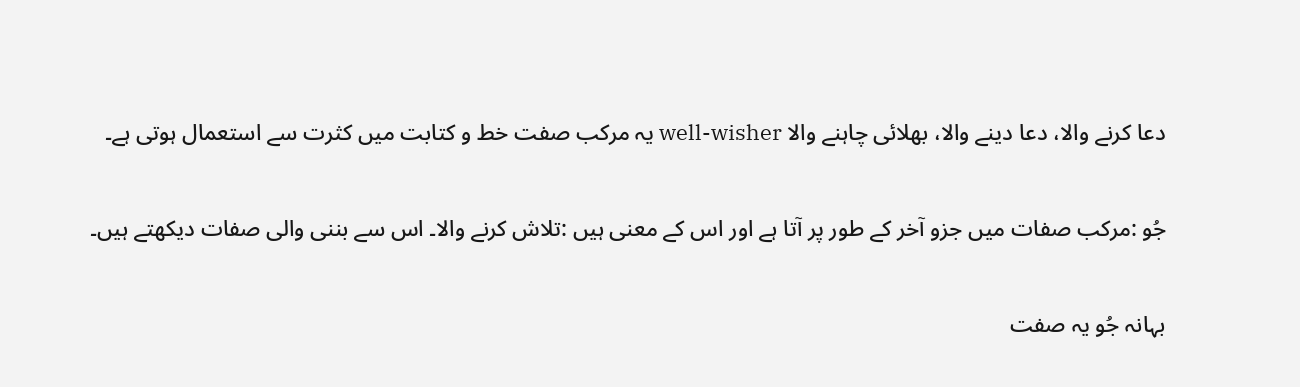دعا کرنے والا، دعا دینے والا، بھلائی چاہنے والا well-wisher یہ مرکب صفت خط و کتابت میں کثرت سے استعمال ہوتی ہے۔

جُو :مرکب صفات میں جزو آخر کے طور پر آتا ہے اور اس کے معنی ہیں :تلاش کرنے والا۔ اس سے بننی والی صفات دیکھتے ہیں۔

بہانہ جُو یہ صفت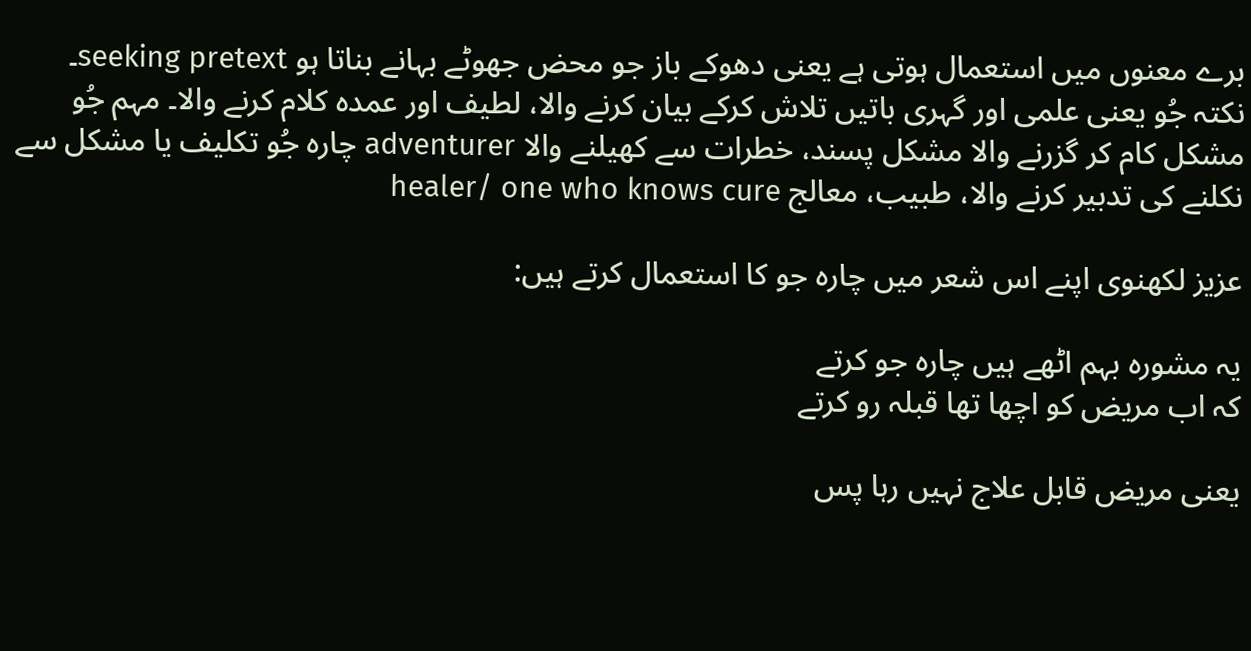برے معنوں میں استعمال ہوتی ہے یعنی دھوکے باز جو محض جھوٹے بہانے بناتا ہو seeking pretext۔ نکتہ جُو یعنی علمی اور گہری باتیں تلاش کرکے بیان کرنے والا، لطیف اور عمدہ کلام کرنے والا۔ مہم جُو مشکل کام کر گزرنے والا مشکل پسند، خطرات سے کھیلنے والا adventurer چارہ جُو تکلیف یا مشکل سے نکلنے کی تدبیر کرنے والا، طبیب، معالج healer/ one who knows cure

عزیز لکھنوی اپنے اس شعر میں چارہ جو کا استعمال کرتے ہیں:

یہ مشورہ بہم اٹھے ہیں چارہ جو کرتے
کہ اب مریض کو اچھا تھا قبلہ رو کرتے

یعنی مریض قابل علاج نہیں رہا پس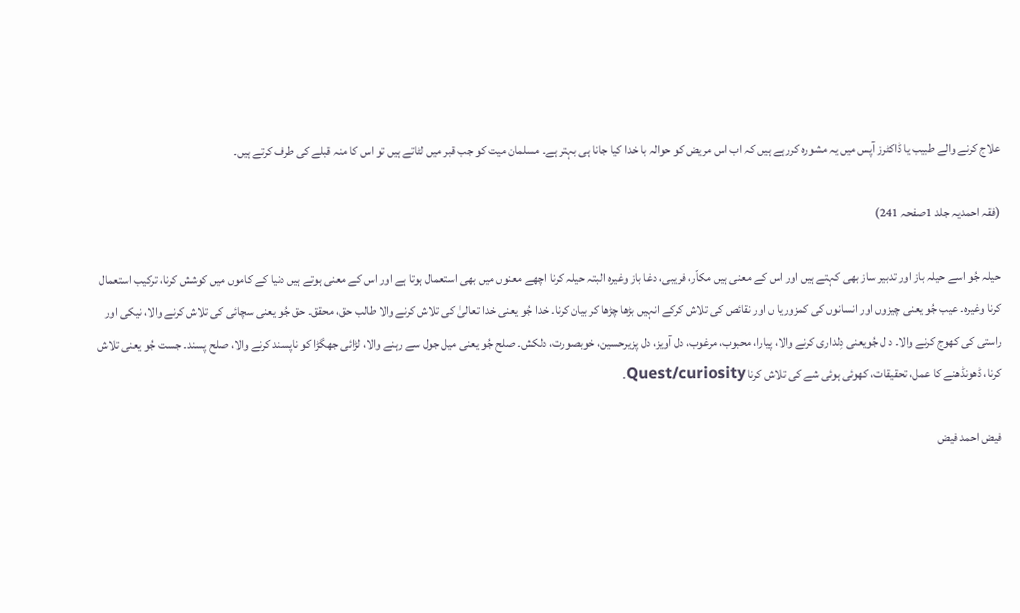علاج کرنے والے طبیب یا ڈاکٹرز آپس میں یہ مشورہ کررہے ہیں کہ اب اس مریض کو حوالہ با خدا کیا جانا ہی بہتر ہے۔ مسلمان میت کو جب قبر میں لٹاتے ہیں تو اس کا منہ قبلے کی طرف کرتے ہیں۔

(فقہ احمدیہ جلد 1صفحہ 241)

حیلہ جُو اسے حیلہ باز اور تدبیر ساز بھی کہتے ہیں اور اس کے معنی ہیں مکاّر، فریبی، دغا باز وغیرہ البتہ حیلہ کرنا اچھے معنوں میں بھی استعمال ہوتا ہے اور اس کے معنی ہوتے ہیں دنیا کے کاموں میں کوشش کرنا، ترکیب استعمال کرنا وغیرہ۔ عیب جُو یعنی چیزوں اور انسانوں کی کمزوریا ں اور نقائص کی تلاش کرکے انہیں بڑھا چڑھا کر بیان کرنا۔ خدا جُو یعنی خدا تعالیٰ کی تلاش کرنے والا طالب حق، محقق۔ حق جُو یعنی سچائی کی تلاش کرنے والا، نیکی اور راستی کی کھوج کرنے والا۔ د ل جُویعنی دِلداری کرنے والا، پیارا، محبوب، مرغوب، دل آویز، دل پزیرحسین، خوبصورت، دلکش۔ صلح جُو یعنی میل جول سے رہنے والا، لڑائی جھگڑا کو ناپسند کرنے والا، صلح پسند۔ جست جُو یعنی تلاش کرنا، ڈھونڈھنے کا عمل، تحقیقات، کھوئی ہوئی شے کی تلاش کرنا Quest/curiosity۔

فیض احمد فیض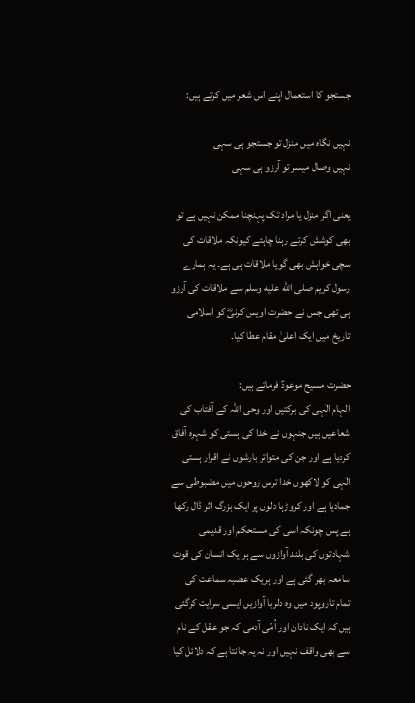جستجو کا استعمال اپنے اس شعر میں کرتے ہیں:

نہیں نگاہ میں منزل تو جستجو ہی سہی
نہیں وصال میسر تو آرزو ہی سہی

یعنی اگر منزل یا مراد تک پہنچنا ممکن نہیں ہے تو بھی کوشش کرتے رہنا چاہئے کیونکہ ملاقات کی سچی خواہش بھی گویا ملاقات ہی ہے۔ یہ ہمارے رسول کریم صلى الله عليه وسلم سے ملاقات کی آرزو ہی تھی جس نے حضرت اویس کرنیؓ کو اسلامی تاریخ میں ایک اعلیٰ مقام عطا کیا۔

حضرت مسیح موعودؑ فرماتے ہیں:
الہام الٰہی کی برکتیں اور وحی اللہ کے آفتاب کی شعاعیں ہیں جنہوں نے خدا کی ہستی کو شہرہ آفاق کردیا ہے اور جن کی متواتر بارشوں نے اقرار ہستی الٰہی کو لاکھوں خدا ترس روحوں میں مضبوطی سے جمادیا ہے اور کروڑہا دلوں پر ایک بزرگ اثر ڈال رکھا ہے پس چونکہ اسی کی مستحکم اور قدیمی شہادتوں کی بلند آوازوں سے ہر یک انسان کی قوت سامعہ بھر گئی ہے اور ہریک عصبہ سماعت کی تمام تاروپود میں وہ دلربا آوازیں ایسی سرایت کرگئی ہیں کہ ایک نادان اور اُمّی آدمی کہ جو عقل کے نام سے بھی واقف نہیں اور نہ یہ جانتا ہے کہ دلائل کیا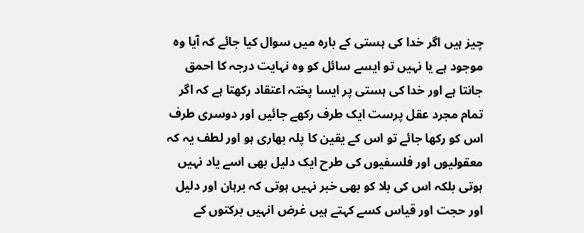چیز ہیں اگر خدا کی ہستی کے بارہ میں سوال کیا جائے کہ آیا وہ موجود ہے یا نہیں تو ایسے سائل کو وہ نہایت درجہ کا احمق جانتا ہے اور خدا کی ہستی پر ایسا پختہ اعتقاد رکھتا ہے کہ اگر تمام مجرد عقل پرست ایک طرف رکھے جائیں اور دوسری طرف اس کو رکھا جائے تو اس کے یقین کا پلہ بھاری ہو اور لطف یہ کہ معقولیوں اور فلسفیوں کی طرح ایک دلیل بھی اسے یاد نہیں ہوتی بلکہ اس کی بلا کو بھی خبر نہیں ہوتی کہ برہان اور دلیل اور حجت اور قیاس کسے کہتے ہیں غرض انہیں برکتوں کے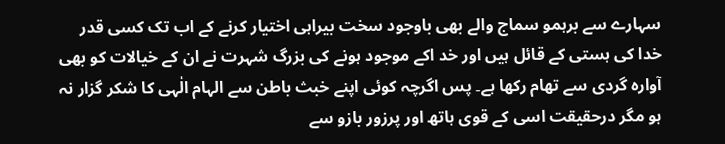سہارے سے برہمو سماج والے بھی باوجود سخت بیراہی اختیار کرنے کے اب تک کسی قدر خدا کی ہستی کے قائل ہیں اور خد اکے موجود ہونے کی بزرگ شہرت نے ان کے خیالات کو بھی آوارہ گردی سے تھام رکھا ہے۔ پس اگرچہ کوئی اپنے خبث باطن سے الہام الٰہی کا شکر گزار نہ ہو مگر درحقیقت اسی کے قوی ہاتھ اور پرزور بازو سے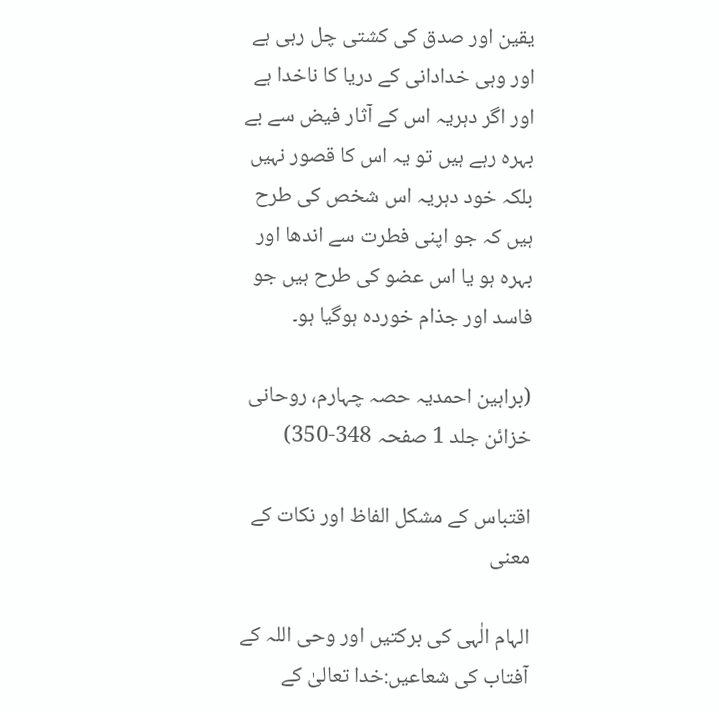یقین اور صدق کی کشتی چل رہی ہے اور وہی خدادانی کے دریا کا ناخدا ہے اور اگر دہریہ اس کے آثار فیض سے بے بہرہ رہے ہیں تو یہ اس کا قصور نہیں بلکہ خود دہریہ اس شخص کی طرح ہیں کہ جو اپنی فطرت سے اندھا اور بہرہ ہو یا اس عضو کی طرح ہیں جو فاسد اور جذام خوردہ ہوگیا ہو۔

(براہین احمدیہ حصہ چہارم، روحانی خزائن جلد 1 صفحہ 348-350)

اقتباس کے مشکل الفاظ اور نکات کے معنی

الہام الٰہی کی برکتیں اور وحی اللہ کے آفتاب کی شعاعیں:خدا تعالیٰ کے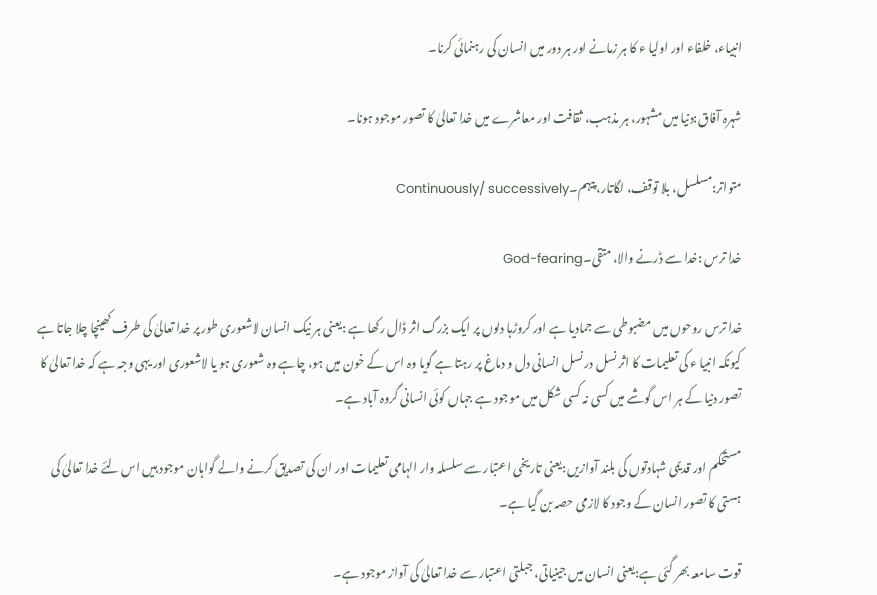انبیاء، خلفاء اور اولیا ء کا ہر زمانے اور ہر دور میں انسان کی رہنمائی کرنا۔

شہرہ آفاق:دنیا میں مشہور، ہر مذہب، ثقافت اور معاشرے میں خدا تعالیٰ کا تصور موجود ہونا۔

متواتر:مسلسل، بلا توقف، لگاتار، پیہم۔Continuously/ successively

خدا ترس :خدا سے ڈرنے والا، متقی۔God-fearing

خدا ترس روحوں میں مضبوطی سے جمادیا ہے اور کروڑہا دلوں پر ایک بزرگ اثر ڈال رکھا ہے :یعنی ہر نیک انسان لاشعوری طور پر خدا تعالیٰ کی طرف کھینچا چلا جاتا ہے کیونکہ انبیا ء کی تعلیمات کا اثر نسل در نسل انسانی دل و دماغ پر رہتا ہے گویا وہ اس کے خون میں ہو، چاہے وہ شعوری ہو یا لاشعوری اور یہی وجہ ہے کہ خدا تعالیٰ کا تصور دنیا کے ہر اس گوشے میں کسی نہ کسی شکل میں موجود ہے جہاں کوئی انسانی گروہ آباد ہے۔

مستحکم اور قدیمی شہادتوں کی بلند آوازیں:یعنی تاریخی اعتبار سے سلسلہ وار الہامی تعلیمات اور ان کی تصدیق کرنے والے گواہان موجود ہیں اس لئے خدا تعالیٰ کی ہستی کا تصور انسان کے وجود کا لازمی حصہ بن گیا ہے۔

قوت سامعہ بھر گئی ہے:یعنی انسان میں جینیاتی، جبلتی اعتبار سے خدا تعالیٰ کی آواز موجود ہے۔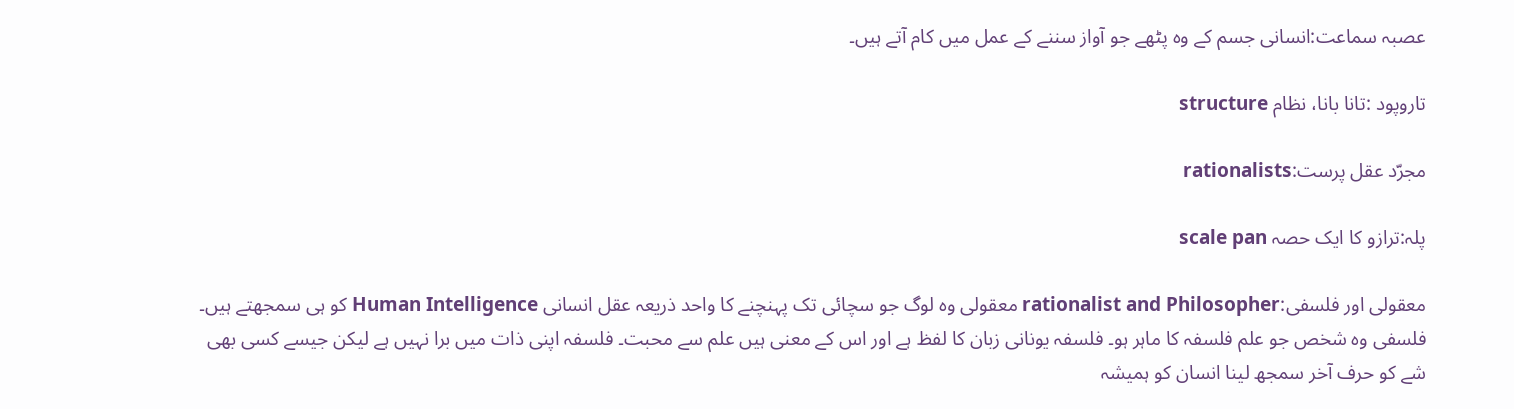عصبہ سماعت:انسانی جسم کے وہ پٹھے جو آواز سننے کے عمل میں کام آتے ہیں۔

تاروپود :تانا بانا، نظام structure

مجرّد عقل پرست:rationalists

پلہ:ترازو کا ایک حصہ scale pan

معقولی اور فلسفی:rationalist and Philosopher معقولی وہ لوگ جو سچائی تک پہنچنے کا واحد ذریعہ عقل انسانی Human Intelligence کو ہی سمجھتے ہیں۔ فلسفی وہ شخص جو علم فلسفہ کا ماہر ہو۔ فلسفہ یونانی زبان کا لفظ ہے اور اس کے معنی ہیں علم سے محبت۔ فلسفہ اپنی ذات میں برا نہیں ہے لیکن جیسے کسی بھی شے کو حرف آخر سمجھ لینا انسان کو ہمیشہ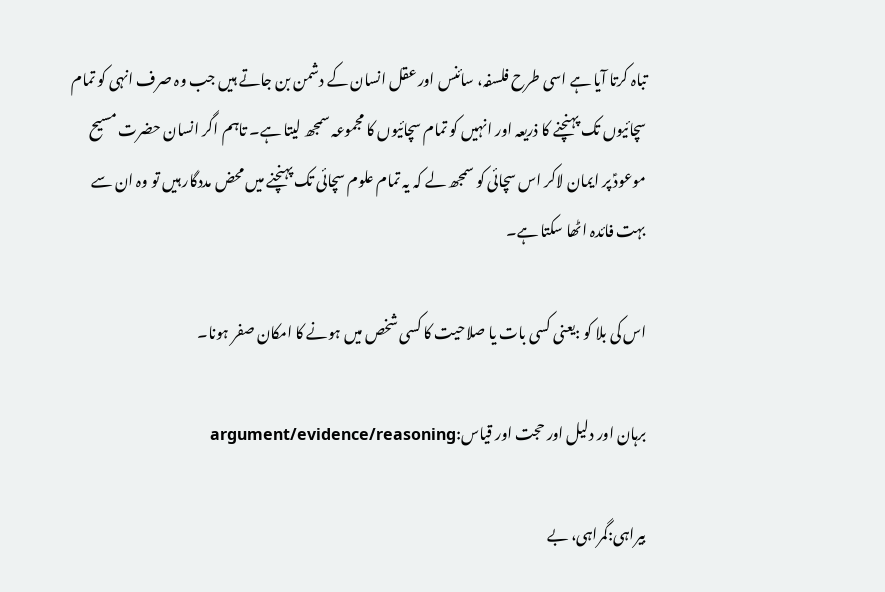تباہ کرتا آیا ہے اسی طرح فلسفہ، سائنس اور عقل انسان کے دشمن بن جاتے ہیں جب وہ صرف انہی کو تمام سچائیوں تک پہنچنے کا ذریعہ اور انہیں کو تمام سچائیوں کا مجموعہ سمجھ لیتا ہے۔ تاہم اگر انسان حضرت مسیح موعودؑ پر ایمان لاکر اس سچائی کو سمجھ لے کہ یہ تمام علوم سچائی تک پہنچنے میں محض مددگار ہیں تو وہ ان سے بہت فائدہ اٹھا سکتا ہے۔

اس کی بلا کو :یعنی کسی بات یا صلاحیت کا کسی شخص میں ہونے کا امکان صفر ہونا۔

برہان اور دلیل اور حجت اور قیاس:argument/evidence/reasoning

بیراہی:گمراہی، بے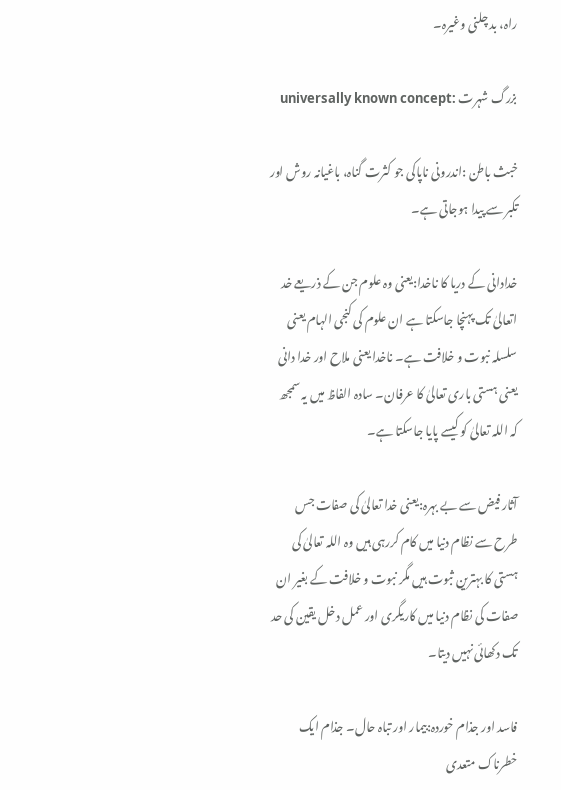راہ، بد چلنی وغیرہ۔

بزرگ شہرت :universally known concept

خبث باطن :اندرونی ناپاکی جو کثرت گناہ، باغیانہ روش اور تکبر سے پیدا ہوجاتی ہے۔

خدادانی کے دریا کا ناخدا:یعنی وہ علوم جن کے ذریعے خد اتعالیٰ تک پہنچا جاسکتا ہے ان علوم کی کنجی الہام یعنی سلسلہ نبوت و خلافت ہے۔ ناخدا یعنی ملاح اور خدا دانی یعنی ہستی باری تعالیٰ کا عرفان۔ سادہ الفاظ میں یہ سمجھ کہ اللہ تعالیٰ کو کیسے پایا جاسکتا ہے۔

آثار فیض سے بے بہرہ:یعنی خدا تعالیٰ کی صفات جس طرح سے نظام دنیا میں کام کررہی ہیں وہ اللہ تعالیٰ کی ہستی کا بہترین ثبوت ہیں مگر نبوت و خلافت کے بغیر ان صفات کی نظام دنیا میں کاریگری اور عمل دخل یقین کی حد تک دکھائی نہیں دیتا۔

فاسد اور جذام خوردہ:بیمار اور تباہ حال۔ جذام ایک خطرناک متعدی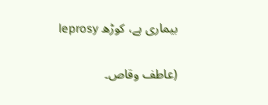بیماری ہے، کوڑھ leprosy

(عاطف وقاص۔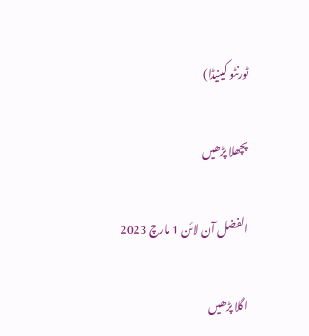ٹورنٹو کینیڈا)

پچھلا پڑھیں

الفضل آن لائن 1 مارچ 2023

اگلا پڑھیں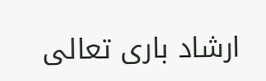ارشاد باری تعالی